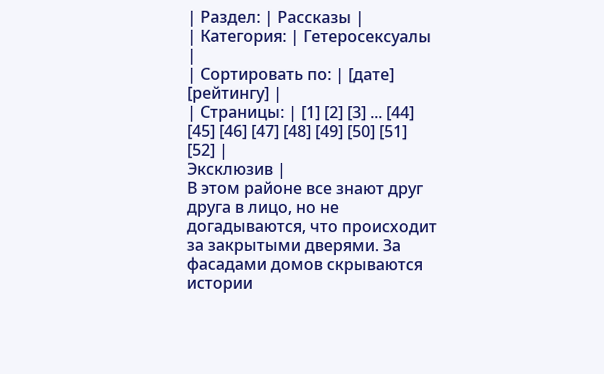| Раздел: | Рассказы |
| Категория: | Гетеросексуалы |
| Сортировать по: | [дате] [рейтингу] |
| Страницы: | [1] [2] [3] ... [44] [45] [46] [47] [48] [49] [50] [51] [52] |
Эксклюзив |
В этом районе все знают друг друга в лицо, но не догадываются, что происходит за закрытыми дверями. За фасадами домов скрываются истории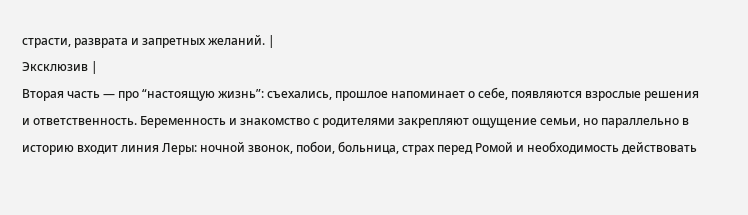страсти, разврата и запретных желаний. |
Эксклюзив |
Вторая часть — про “настоящую жизнь”: съехались, прошлое напоминает о себе, появляются взрослые решения и ответственность. Беременность и знакомство с родителями закрепляют ощущение семьи, но параллельно в историю входит линия Леры: ночной звонок, побои, больница, страх перед Ромой и необходимость действовать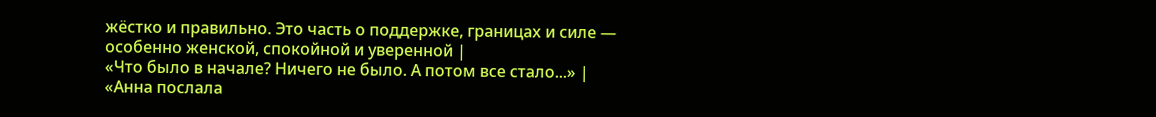жёстко и правильно. Это часть о поддержке, границах и силе — особенно женской, спокойной и уверенной |
«Что было в начале? Ничего не было. А потом все стало...» |
«Анна послала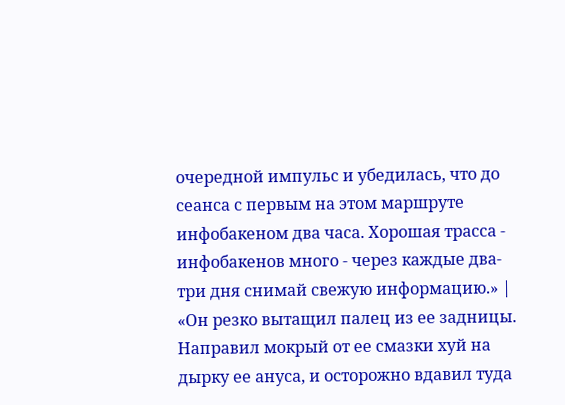очередной импульс и убедилась, что до сеанса с первым на этом маршруте инфобакеном два часа. Хорошая трасса - инфобакенов много - через каждые два-три дня снимай свежую информацию.» |
«Он резко вытащил палец из ее задницы. Направил мокрый от ее смазки хуй на дырку ее ануса, и осторожно вдавил туда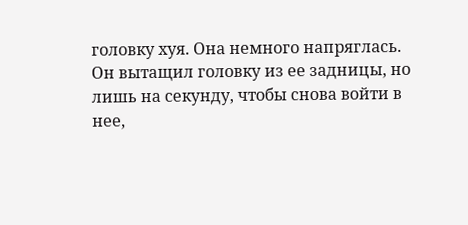головку хуя. Она немного напряглась. Он вытащил головку из ее задницы, но лишь на секунду, чтобы снова войти в нее,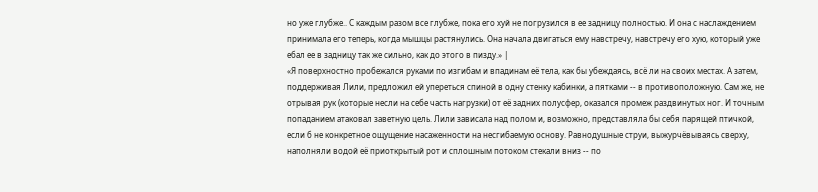но уже глубже.. С каждым разом все глубже, пока его хуй не погрузился в ее задницу полностью. И она с наслаждением принимала его теперь, когда мышцы растянулись. Она начала двигаться ему навстречу, навстречу его хую, который уже ебал ее в задницу так же сильно, как до этого в пизду.» |
«Я поверхностно пробежался руками по изгибам и впадинам её тела, как бы убеждаясь, всё ли на своих местах. А затем, поддерживая Лили, предложил ей упереться спиной в одну стенку кабинки, а пятками -- в противоположную. Сам же, не отрывая рук (которые несли на себе часть нагрузки) от её задних полусфер, оказался промеж раздвинутых ног. И точным попаданием атаковал заветную цель. Лили зависала над полом и, возможно, представляла бы себя парящей птичкой, если б не конкретное ощущение насаженности на несгибаемую основу. Равнодушные струи, выжурчёвываясь сверху, наполняли водой её приоткрытый рот и сплошным потоком стекали вниз -- по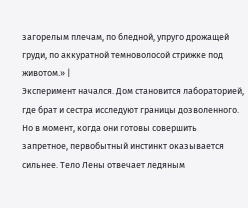загорелым плечам, по бледной, упруго дрожащей груди, по аккуратной темноволосой стрижке под животом.» |
Эксперимент начался. Дом становится лабораторией, где брат и сестра исследуют границы дозволенного. Но в момент, когда они готовы совершить запретное, первобытный инстинкт оказывается сильнее. Тело Лены отвечает ледяным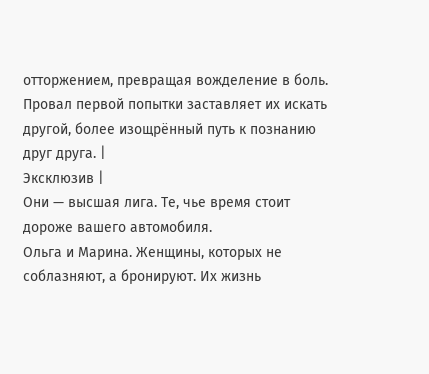отторжением, превращая вожделение в боль. Провал первой попытки заставляет их искать другой, более изощрённый путь к познанию друг друга. |
Эксклюзив |
Они — высшая лига. Те, чье время стоит дороже вашего автомобиля.
Ольга и Марина. Женщины, которых не соблазняют, а бронируют. Их жизнь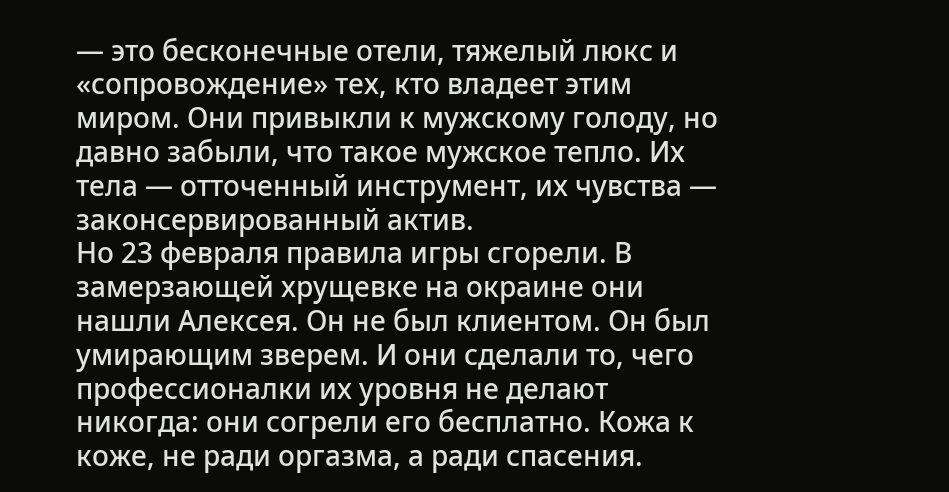— это бесконечные отели, тяжелый люкс и «сопровождение» тех, кто владеет этим миром. Они привыкли к мужскому голоду, но давно забыли, что такое мужское тепло. Их тела — отточенный инструмент, их чувства — законсервированный актив.
Но 23 февраля правила игры сгорели. В замерзающей хрущевке на окраине они нашли Алексея. Он не был клиентом. Он был умирающим зверем. И они сделали то, чего профессионалки их уровня не делают никогда: они согрели его бесплатно. Кожа к коже, не ради оргазма, а ради спасения.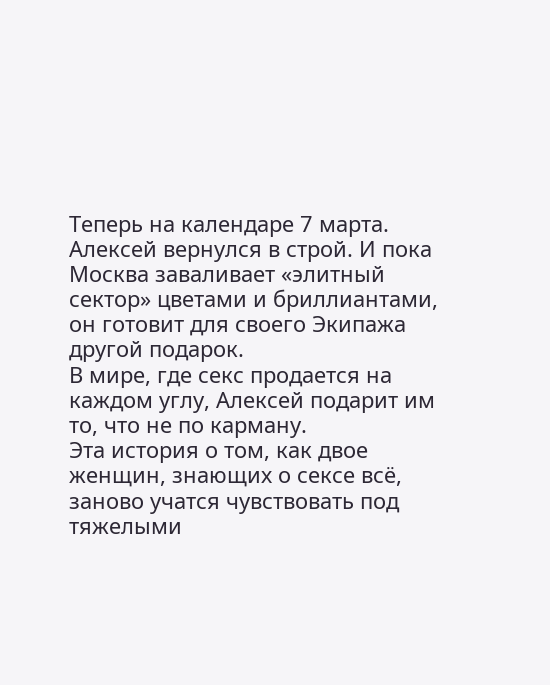Теперь на календаре 7 марта. Алексей вернулся в строй. И пока Москва заваливает «элитный сектор» цветами и бриллиантами, он готовит для своего Экипажа другой подарок.
В мире, где секс продается на каждом углу, Алексей подарит им то, что не по карману.
Эта история о том, как двое женщин, знающих о сексе всё, заново учатся чувствовать под тяжелыми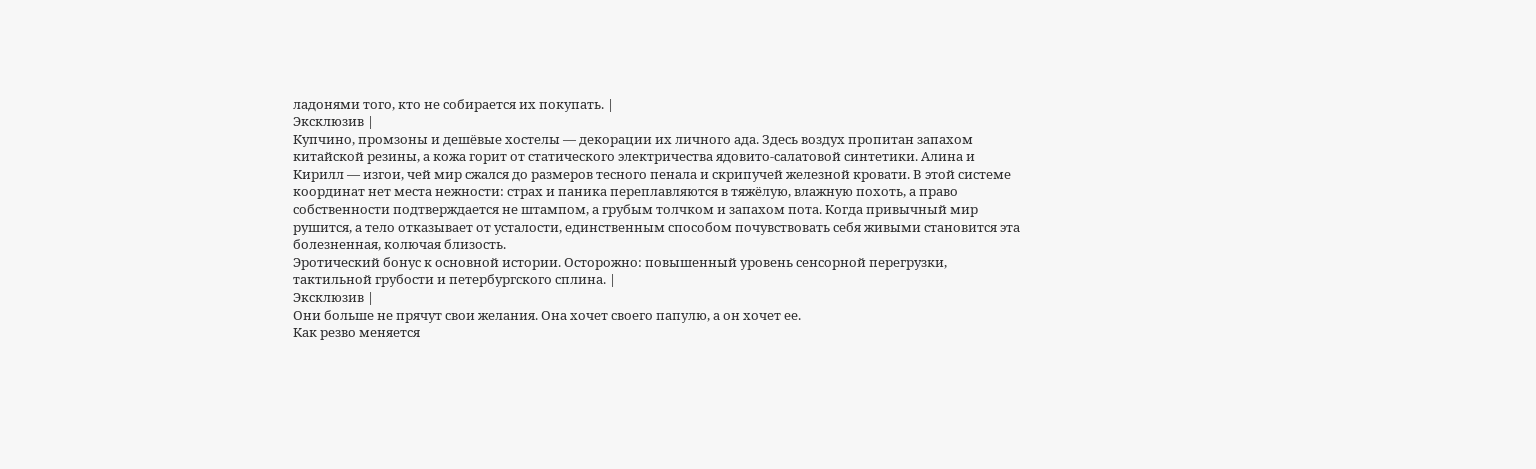ладонями того, кто не собирается их покупать. |
Эксклюзив |
Купчино, промзоны и дешёвые хостелы — декорации их личного ада. Здесь воздух пропитан запахом китайской резины, а кожа горит от статического электричества ядовито-салатовой синтетики. Алина и Кирилл — изгои, чей мир сжался до размеров тесного пенала и скрипучей железной кровати. В этой системе координат нет места нежности: страх и паника переплавляются в тяжёлую, влажную похоть, а право собственности подтверждается не штампом, а грубым толчком и запахом пота. Когда привычный мир рушится, а тело отказывает от усталости, единственным способом почувствовать себя живыми становится эта болезненная, колючая близость.
Эротический бонус к основной истории. Осторожно: повышенный уровень сенсорной перегрузки, тактильной грубости и петербургского сплина. |
Эксклюзив |
Они больше не прячут свои желания. Она хочет своего папулю, а он хочет ее.
Как резво меняется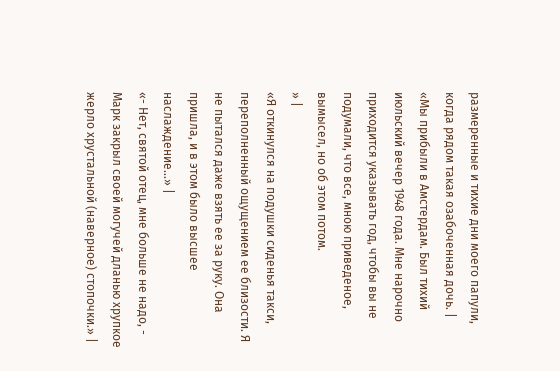размеренные и тихие дни моего папули, когда рядом такая озабоченная дочь. |
«Мы прибыли в Амстердам. Был тихий июльский вечер 1948 года. Мне нарочно приходится указывать год, чтобы вы не подумали, что все, мною приведеное, вымысел, но об этом потом.
» |
«Я откинулся на подушки сиденья такси, переполненный ощущением ее близости. Я не пытался даже взять ее за руку. Она пришла, и в этом было высшее наслаждение...» |
«- Нет, святой отец, мне больше не надо, - Марк закрыл своей могучей дланью хрупкое жерло хрустальной (наверное) стопочки.» |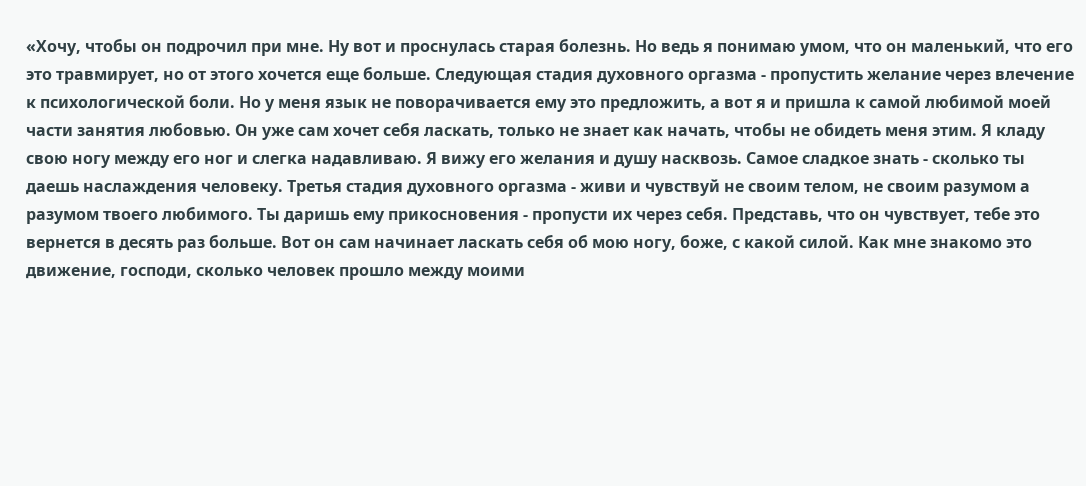«Хочу, чтобы он подрочил при мне. Ну вот и проснулась старая болезнь. Но ведь я понимаю умом, что он маленький, что его это травмирует, но от этого хочется еще больше. Следующая стадия духовного оргазма - пропустить желание через влечение к психологической боли. Но у меня язык не поворачивается ему это предложить, а вот я и пришла к самой любимой моей части занятия любовью. Он уже сам хочет себя ласкать, только не знает как начать, чтобы не обидеть меня этим. Я кладу свою ногу между его ног и слегка надавливаю. Я вижу его желания и душу насквозь. Самое сладкое знать - сколько ты даешь наслаждения человеку. Третья стадия духовного оргазма - живи и чувствуй не своим телом, не своим разумом а разумом твоего любимого. Ты даришь ему прикосновения - пропусти их через себя. Представь, что он чувствует, тебе это вернется в десять раз больше. Вот он сам начинает ласкать себя об мою ногу, боже, с какой силой. Как мне знакомо это движение, господи, сколько человек прошло между моими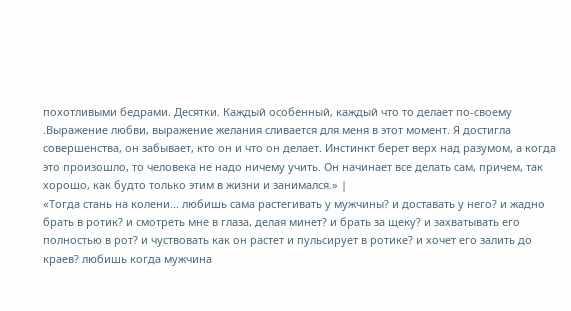похотливыми бедрами. Десятки. Каждый особенный, каждый что то делает по-своему .Выражение любви, выражение желания сливается для меня в этот момент. Я достигла совершенства, он забывает, кто он и что он делает. Инстинкт берет верх над разумом, а когда это произошло, то человека не надо ничему учить. Он начинает все делать сам, причем, так хорошо, как будто только этим в жизни и занимался.» |
«Тогда стань на колени... любишь сама растегивать у мужчины? и доставать у него? и жадно брать в ротик? и смотреть мне в глаза, делая минет? и брать за щеку? и захватывать его полностью в рот? и чуствовать как он растет и пульсирует в ротике? и хочет его залить до краев? любишь когда мужчина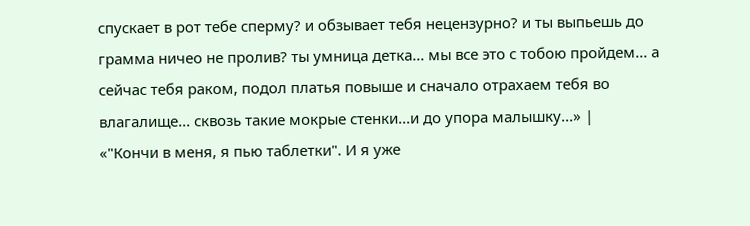спускает в рот тебе сперму? и обзывает тебя нецензурно? и ты выпьешь до грамма ничео не пролив? ты умница детка... мы все это с тобою пройдем... а сейчас тебя раком, подол платья повыше и сначало отрахаем тебя во влагалище... сквозь такие мокрые стенки...и до упора малышку...» |
«"Кончи в меня, я пью таблетки". И я уже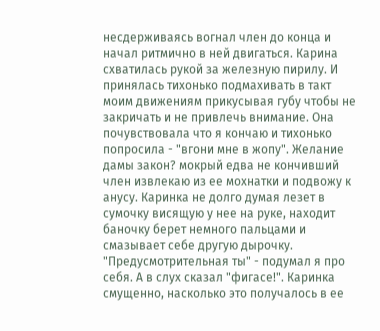несдерживаясь вогнал член до конца и начал ритмично в ней двигаться. Карина схватилась рукой за железную пирилу. И принялась тихонько подмахивать в такт моим движениям прикусывая губу чтобы не закричать и не привлечь внимание. Она почувствовала что я кончаю и тихонько попросила - "вгони мне в жопу". Желание дамы закон? мокрый едва не кончивший член извлекаю из ее мохнатки и подвожу к анусу. Каринка не долго думая лезет в сумочку висящую у нее на руке, находит баночку берет немного пальцами и смазывает себе другую дырочку. "Предусмотрительная ты" - подумал я про себя. А в слух сказал "фигасе!". Каринка смущенно, насколько это получалось в ее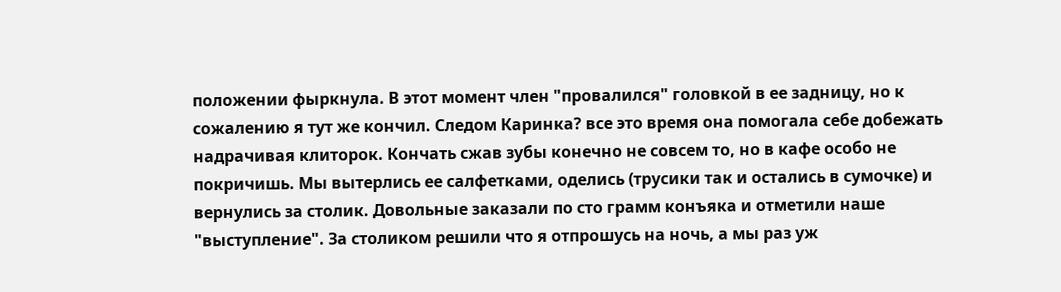положении фыркнула. В этот момент член "провалился" головкой в ее задницу, но к сожалению я тут же кончил. Следом Каринка? все это время она помогала себе добежать надрачивая клиторок. Кончать сжав зубы конечно не совсем то, но в кафе особо не покричишь. Мы вытерлись ее салфетками, оделись (трусики так и остались в сумочке) и вернулись за столик. Довольные заказали по сто грамм конъяка и отметили наше "выступление". За столиком решили что я отпрошусь на ночь, а мы раз уж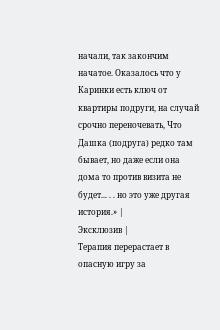начали, так закончим начатое. Оказалось что у Каринки есть ключ от квартиры подруги, на случай срочно переночевать, Что Дашка (подруга) редко там бывает, но даже если она дома то против визита не будет... . . но это уже другая история.» |
Эксклюзив |
Терапия перерастает в опасную игру за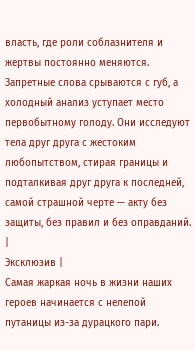власть, где роли соблазнителя и жертвы постоянно меняются. Запретные слова срываются с губ, а холодный анализ уступает место первобытному голоду. Они исследуют тела друг друга с жестоким любопытством, стирая границы и подталкивая друг друга к последней, самой страшной черте — акту без защиты, без правил и без оправданий. |
Эксклюзив |
Самая жаркая ночь в жизни наших героев начинается с нелепой путаницы из-за дурацкого пари.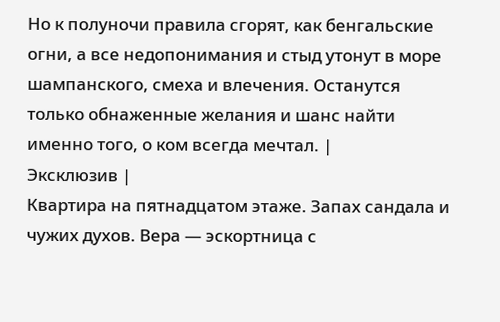Но к полуночи правила сгорят, как бенгальские огни, а все недопонимания и стыд утонут в море шампанского, смеха и влечения. Останутся только обнаженные желания и шанс найти именно того, о ком всегда мечтал. |
Эксклюзив |
Квартира на пятнадцатом этаже. Запах сандала и чужих духов. Вера — эскортница с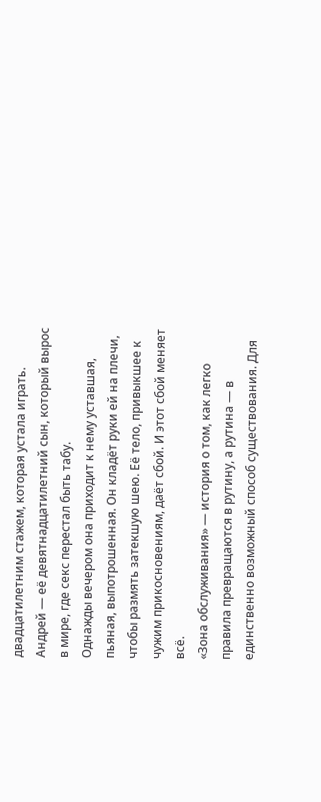двадцатилетним стажем, которая устала играть. Андрей — её девятнадцатилетний сын, который вырос в мире, где секс перестал быть табу.
Однажды вечером она приходит к нему уставшая, пьяная, выпотрошенная. Он кладёт руки ей на плечи, чтобы размять затекшую шею. Её тело, привыкшее к чужим прикосновениям, даёт сбой. И этот сбой меняет всё.
«Зона обслуживания» — история о том, как легко правила превращаются в рутину, а рутина — в единственно возможный способ существования. Для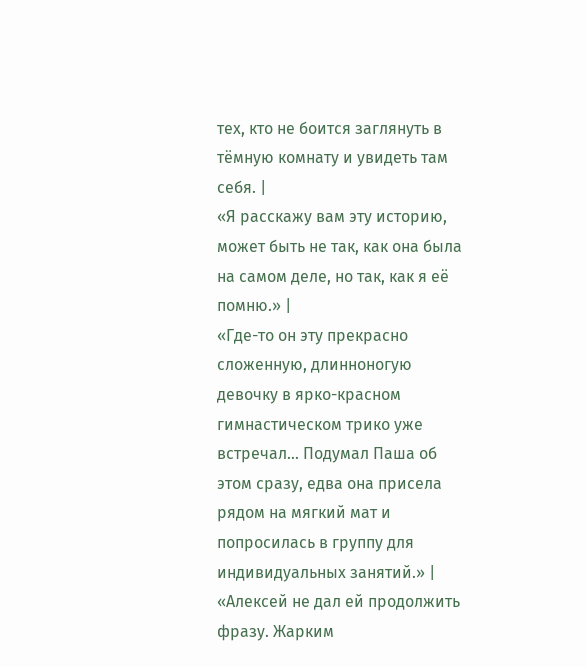тех, кто не боится заглянуть в тёмную комнату и увидеть там себя. |
«Я расскажу вам эту историю, может быть не так, как она была на самом деле, но так, как я её помню.» |
«Где-то он эту прекрасно сложенную, длинноногую девочку в ярко-красном гимнастическом трико уже встречал... Подумал Паша об этом сразу, едва она присела рядом на мягкий мат и попросилась в группу для индивидуальных занятий.» |
«Алексей не дал ей продолжить фразу. Жарким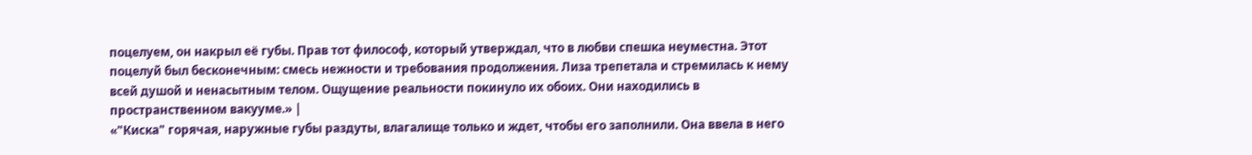поцелуем, он накрыл её губы. Прав тот философ, который утверждал, что в любви спешка неуместна. Этот поцелуй был бесконечным: смесь нежности и требования продолжения. Лиза трепетала и стремилась к нему всей душой и ненасытным телом. Ощущение реальности покинуло их обоих. Они находились в пространственном вакууме.» |
«"Киска" горячая, наружные губы раздуты, влагалище только и ждет, чтобы его заполнили. Она ввела в него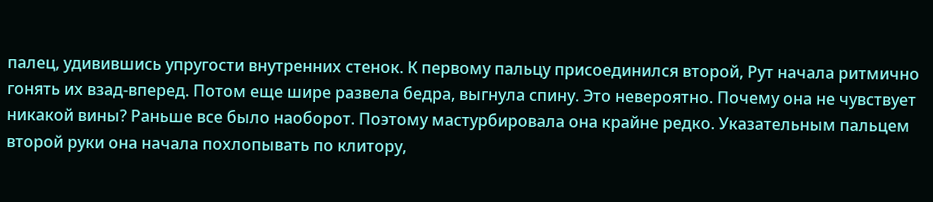палец, удивившись упругости внутренних стенок. К первому пальцу присоединился второй, Рут начала ритмично гонять их взад-вперед. Потом еще шире развела бедра, выгнула спину. Это невероятно. Почему она не чувствует никакой вины? Раньше все было наоборот. Поэтому мастурбировала она крайне редко. Указательным пальцем второй руки она начала похлопывать по клитору,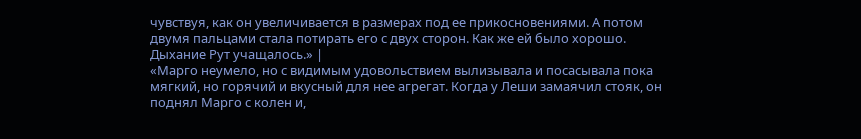чувствуя, как он увеличивается в размерах под ее прикосновениями. А потом двумя пальцами стала потирать его с двух сторон. Как же ей было хорошо. Дыхание Рут учащалось.» |
«Марго неумело, но с видимым удовольствием вылизывала и посасывала пока мягкий, но горячий и вкусный для нее агрегат. Когда у Леши замаячил стояк, он поднял Марго с колен и,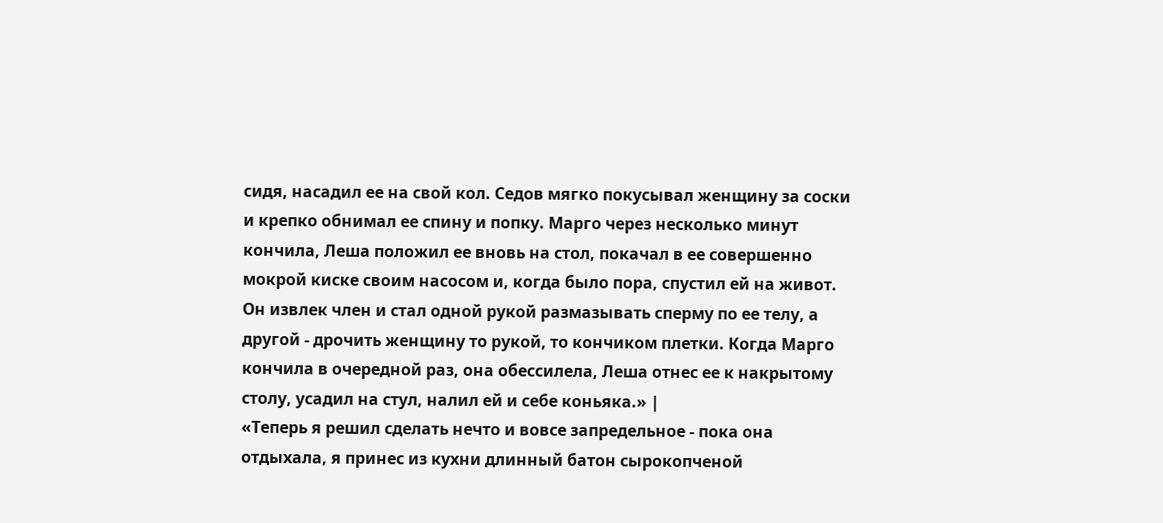сидя, насадил ее на свой кол. Седов мягко покусывал женщину за соски и крепко обнимал ее спину и попку. Марго через несколько минут кончила, Леша положил ее вновь на стол, покачал в ее совершенно мокрой киске своим насосом и, когда было пора, спустил ей на живот. Он извлек член и стал одной рукой размазывать сперму по ее телу, а другой - дрочить женщину то рукой, то кончиком плетки. Когда Марго кончила в очередной раз, она обессилела, Леша отнес ее к накрытому столу, усадил на стул, налил ей и себе коньяка.» |
«Теперь я решил сделать нечто и вовсе запредельное - пока она отдыхала, я принес из кухни длинный батон сырокопченой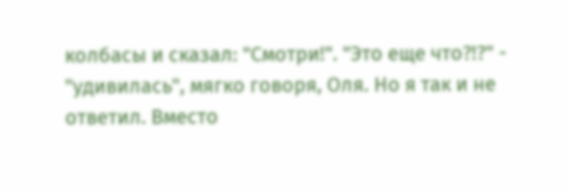колбасы и сказал: "Смотри!". "Это еще что?!?" - "удивилась", мягко говоря, Оля. Но я так и не ответил. Вместо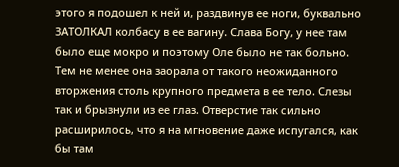этого я подошел к ней и, раздвинув ее ноги, буквально ЗАТОЛКАЛ колбасу в ее вагину. Слава Богу, у нее там было еще мокро и поэтому Оле было не так больно. Тем не менее она заорала от такого неожиданного вторжения столь крупного предмета в ее тело. Слезы так и брызнули из ее глаз. Отверстие так сильно расширилось, что я на мгновение даже испугался, как бы там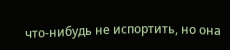что-нибудь не испортить, но она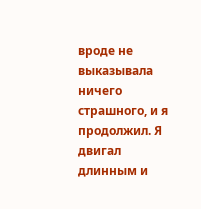вроде не выказывала ничего страшного, и я продолжил. Я двигал длинным и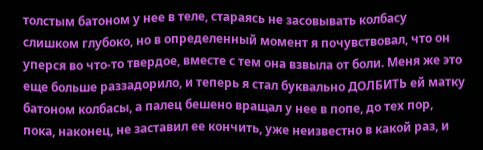толстым батоном у нее в теле, стараясь не засовывать колбасу слишком глубоко, но в определенный момент я почувствовал, что он уперся во что-то твердое, вместе с тем она взвыла от боли. Меня же это еще больше раззадорило, и теперь я стал буквально ДОЛБИТЬ ей матку батоном колбасы, а палец бешено вращал у нее в попе, до тех пор, пока, наконец, не заставил ее кончить, уже неизвестно в какой раз, и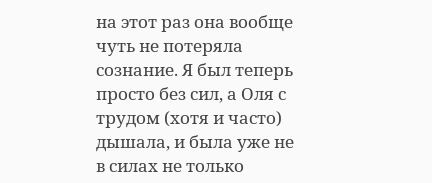на этот раз она вообще чуть не потеряла сознание. Я был теперь просто без сил, а Оля с трудом (хотя и часто) дышала, и была уже не в силах не только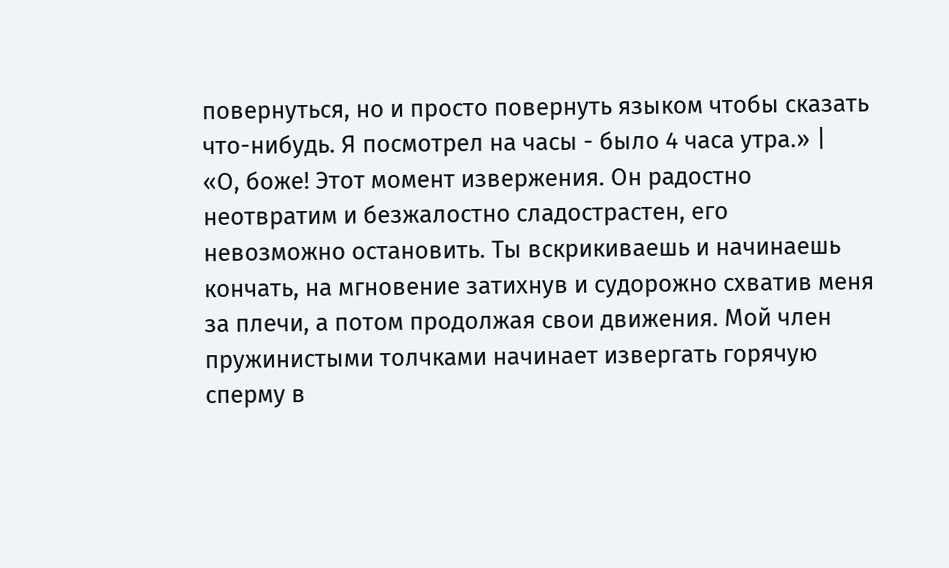повернуться, но и просто повернуть языком чтобы сказать что-нибудь. Я посмотрел на часы - было 4 часа утра.» |
«О, боже! Этот момент извержения. Он радостно неотвратим и безжалостно сладострастен, его невозможно остановить. Ты вскрикиваешь и начинаешь кончать, на мгновение затихнув и судорожно схватив меня за плечи, а потом продолжая свои движения. Мой член пружинистыми толчками начинает извергать горячую сперму в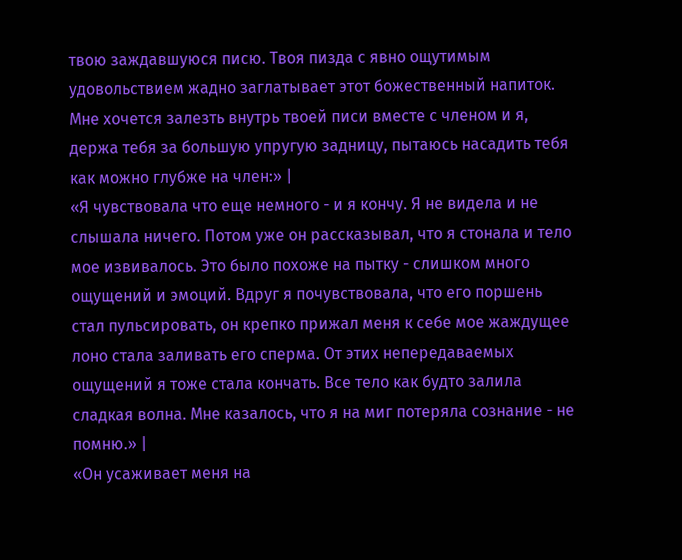твою заждавшуюся писю. Твоя пизда с явно ощутимым удовольствием жадно заглатывает этот божественный напиток. Мне хочется залезть внутрь твоей писи вместе с членом и я, держа тебя за большую упругую задницу, пытаюсь насадить тебя как можно глубже на член:» |
«Я чувствовала что еще немного - и я кончу. Я не видела и не слышала ничего. Потом уже он рассказывал, что я стонала и тело мое извивалось. Это было похоже на пытку - слишком много ощущений и эмоций. Вдруг я почувствовала, что его поршень стал пульсировать, он крепко прижал меня к себе мое жаждущее лоно стала заливать его сперма. От этих непередаваемых ощущений я тоже стала кончать. Все тело как будто залила сладкая волна. Мне казалось, что я на миг потеряла сознание - не помню.» |
«Он усаживает меня на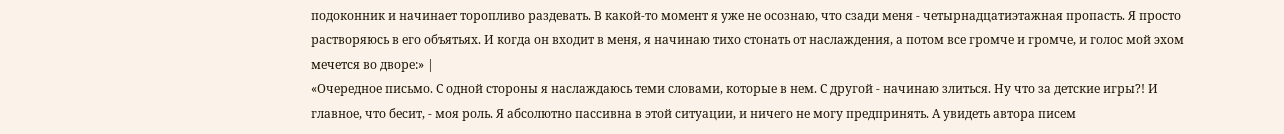подоконник и начинает торопливо раздевать. В какой-то момент я уже не осознаю, что сзади меня - четырнадцатиэтажная пропасть. Я просто растворяюсь в его объятьях. И когда он входит в меня, я начинаю тихо стонать от наслаждения, а потом все громче и громче, и голос мой эхом мечется во дворе:» |
«Очередное письмо. С одной стороны я наслаждаюсь теми словами, которые в нем. С другой - начинаю злиться. Ну что за детские игры?! И главное, что бесит, - моя роль. Я абсолютно пассивна в этой ситуации, и ничего не могу предпринять. А увидеть автора писем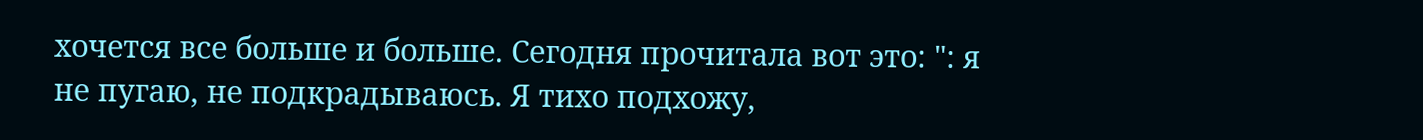хочется все больше и больше. Сегодня прочитала вот это: ": я не пугаю, не подкрадываюсь. Я тихо подхожу,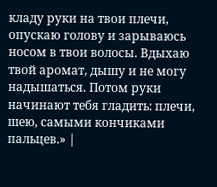кладу руки на твои плечи, опускаю голову и зарываюсь носом в твои волосы. Вдыхаю твой аромат, дышу и не могу надышаться. Потом руки начинают тебя гладить: плечи, шею, самыми кончиками пальцев.» |